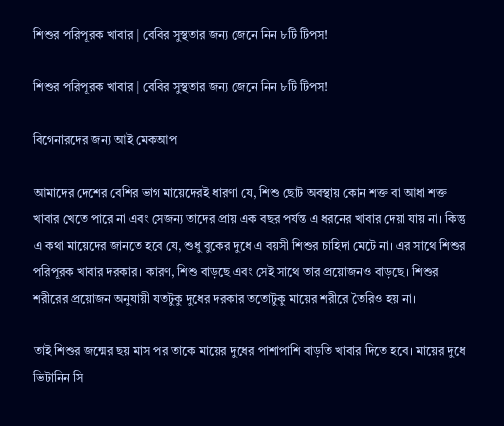শিশুর পরিপূরক খাবার | বেবির সুস্থতার জন্য জেনে নিন ৮টি টিপস!

শিশুর পরিপূরক খাবার | বেবির সুস্থতার জন্য জেনে নিন ৮টি টিপস!

বিগেনারদের জন্য আই মেকআপ

আমাদের দেশের বেশির ভাগ মায়েদেরই ধারণা যে, শিশু ছোট অবস্থায় কোন শক্ত বা আধা শক্ত খাবার খেতে পারে না এবং সেজন্য তাদের প্রায় এক বছর পর্যন্ত এ ধরনের খাবার দেয়া যায় না। কিন্তু এ কথা মায়েদের জানতে হবে যে, শুধু বুকের দুধে এ বয়সী শিশুর চাহিদা মেটে না। এর সাথে শিশুর পরিপূরক খাবার দরকার। কারণ, শিশু বাড়ছে এবং সেই সাথে তার প্রয়োজনও বাড়ছে। শিশুর শরীরের প্রয়োজন অনুযায়ী যতটুকু দুধের দরকার ততোটুকু মায়ের শরীরে তৈরিও হয় না।

তাই শিশুর জন্মের ছয় মাস পর তাকে মায়ের দুধের পাশাপাশি বাড়তি খাবার দিতে হবে। মায়ের দুধে ভিটানিন সি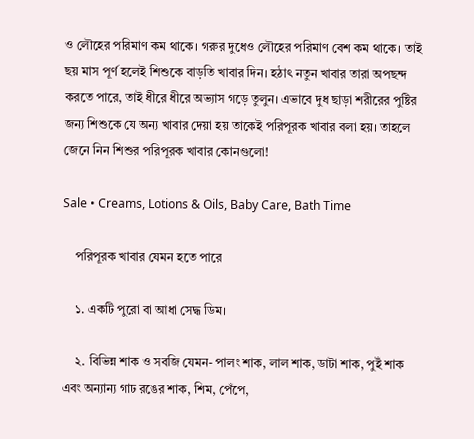ও লৌহের পরিমাণ কম থাকে। গরুর দুধেও লৌহের পরিমাণ বেশ কম থাকে। তাই ছয় মাস পূর্ণ হলেই শিশুকে বাড়তি খাবার দিন। হঠাৎ নতুন খাবার তারা অপছন্দ করতে পারে, তাই ধীরে ধীরে অভ্যাস গড়ে তুলুন। এভাবে দুধ ছাড়া শরীরের পুষ্টির জন্য শিশুকে যে অন্য খাবার দেয়া হয় তাকেই পরিপূরক খাবার বলা হয়। তাহলে জেনে নিন শিশুর পরিপূরক খাবার কোনগুলো!

Sale • Creams, Lotions & Oils, Baby Care, Bath Time

    পরিপূরক খাবার যেমন হতে পারে

    ১. একটি পুরো বা আধা সেদ্ধ ডিম।

    ২. বিভিন্ন শাক ও সবজি যেমন- পালং শাক, লাল শাক, ডাটা শাক, পুইঁ শাক এবং অন্যান্য গাঢ রঙের শাক, শিম, পেঁপে,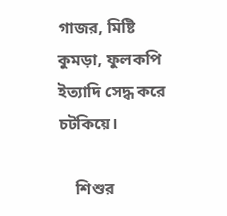গাজর, মিষ্টি কুমড়া, ফুলকপি ইত্যাদি সেদ্ধ করে চটকিয়ে।

    শিশুর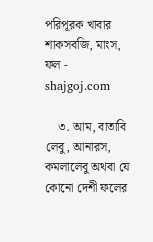পরিপূরক খাবার শাকসবজি, মাংস, ফল - shajgoj.com

    ৩. আম, বাতাবি লেবু, আনারস, কমলালেবু অথবা যে কোনো দেশী ফলের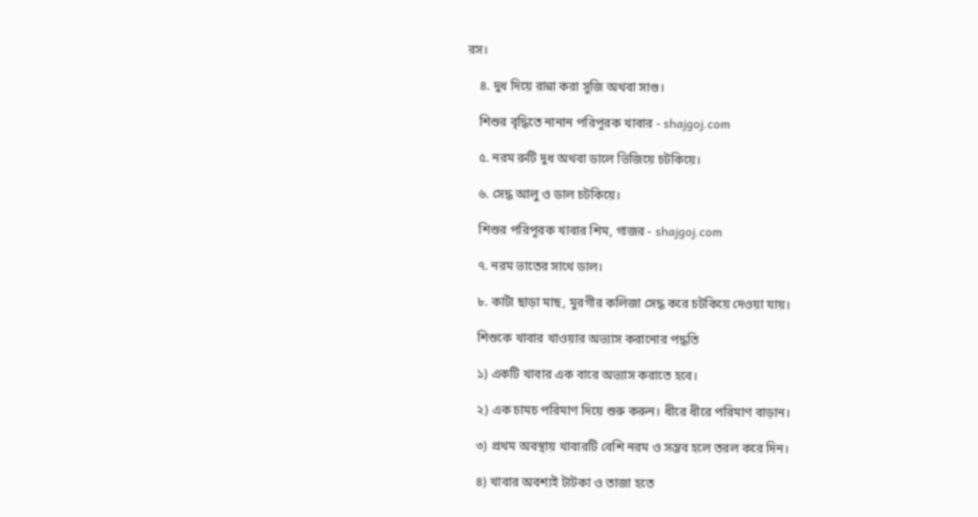রস।

    ৪. দুধ দিয়ে রান্না করা সুজি অথবা সাগু।

    শিশুর বৃদ্ধিতে নানান পরিপূরক খাবার - shajgoj.com

    ৫. নরম রুটি দুধ অথবা ডালে ভিজিয়ে চটকিয়ে।

    ৬. সেদ্ধ আলু ও ডাল চটকিয়ে।

    শিশুর পরিপূরক খাবার শিম, গাজর - shajgoj.com

    ৭. নরম ভাতের সাথে ডাল।

    ৮. কাটাঁ ছাড়া মাছ, মুরগীর কলিজা সেদ্ধ করে চটকিয়ে দেওয়া যায়।

    শিশুকে খাবার খাওয়ার অভ্যাস করানোর পদ্ধতি

    ১) একটি খাবার এক বারে অভ্যাস করাতে হবে।

    ২) এক চামচ পরিমাণ দিয়ে শুরু করুন। ধীরে ধীরে পরিমাণ বাড়ান।

    ৩) প্রথম অবস্থায় খাবারটি বেশি নরম ও সম্ভব হলে তরল করে দিন।

    ৪) খাবার অবশ্যই টাটকা ও তাজা হতে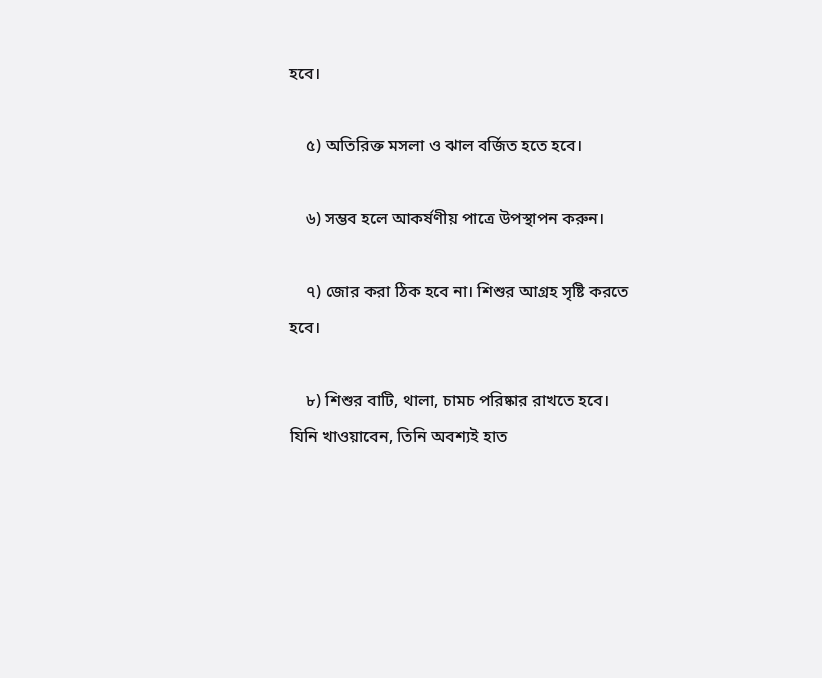হবে।

    ৫) অতিরিক্ত মসলা ও ঝাল বর্জিত হতে হবে।

    ৬) সম্ভব হলে আকর্ষণীয় পাত্রে উপস্থাপন করুন।

    ৭) জোর করা ঠিক হবে না। শিশুর আগ্রহ সৃষ্টি করতে হবে।

    ৮) শিশুর বাটি, থালা, চামচ পরিষ্কার রাখতে হবে। যিনি খাওয়াবেন, তিনি অবশ্যই হাত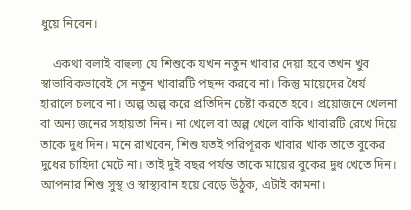ধুয়ে নিবেন।

    একথা বলাই বাহুল্য যে শিশুকে যখন নতুন খাবার দেয়া হবে তখন খুব স্বাভাবিকভাবেই সে নতুন খাবারটি পছন্দ করবে না। কিন্তু মায়েদের ধৈর্য হারালে চলবে না। অল্প অল্প করে প্রতিদিন চেষ্টা করতে হবে। প্রয়োজনে খেলনা বা অন্য জনের সহায়তা নিন। না খেলে বা অল্প খেলে বাকি খাবারটি রেখে দিয়ে তাকে দুধ দিন। মনে রাখবেন, শিশু যতই পরিপূরক খাবার খাক তাতে বুকের দুধের চাহিদা মেটে না। তাই দুই বছর পর্যন্ত তাকে মায়ের বুকের দুধ খেতে দিন। আপনার শিশু সুস্থ ও স্বাস্থ্যবান হয়ে বেড়ে উঠুক, এটাই কামনা।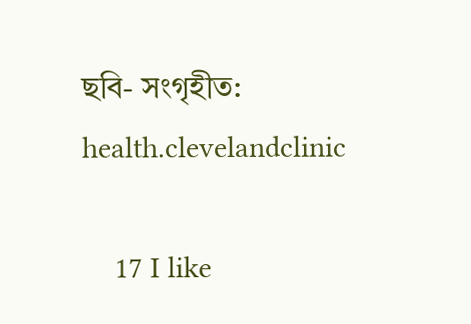ছবি- সংগৃহীত: health.clevelandclinic

    17 I like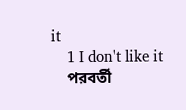it
    1 I don't like it
    পরবর্তী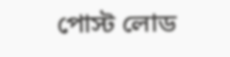পোস্ট লোড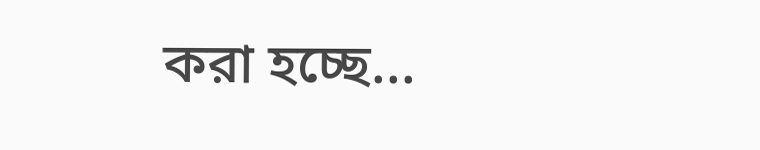করা হচ্ছে...